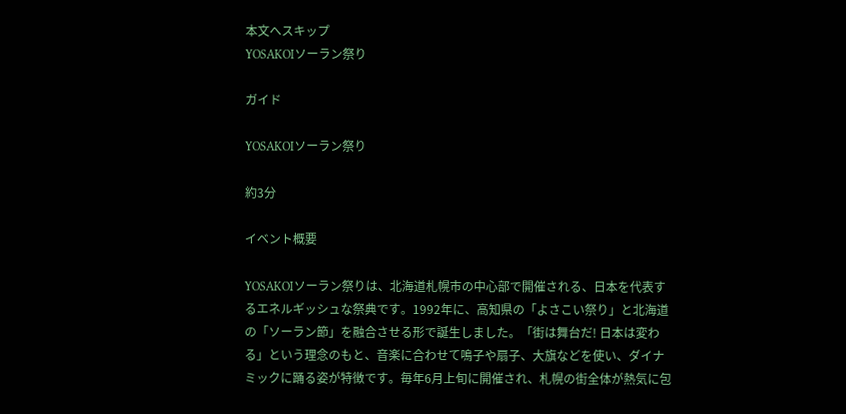本文へスキップ
YOSAKOIソーラン祭り

ガイド

YOSAKOIソーラン祭り

約3分

イベント概要

YOSAKOIソーラン祭りは、北海道札幌市の中心部で開催される、日本を代表するエネルギッシュな祭典です。1992年に、高知県の「よさこい祭り」と北海道の「ソーラン節」を融合させる形で誕生しました。「街は舞台だ! 日本は変わる」という理念のもと、音楽に合わせて鳴子や扇子、大旗などを使い、ダイナミックに踊る姿が特徴です。毎年6月上旬に開催され、札幌の街全体が熱気に包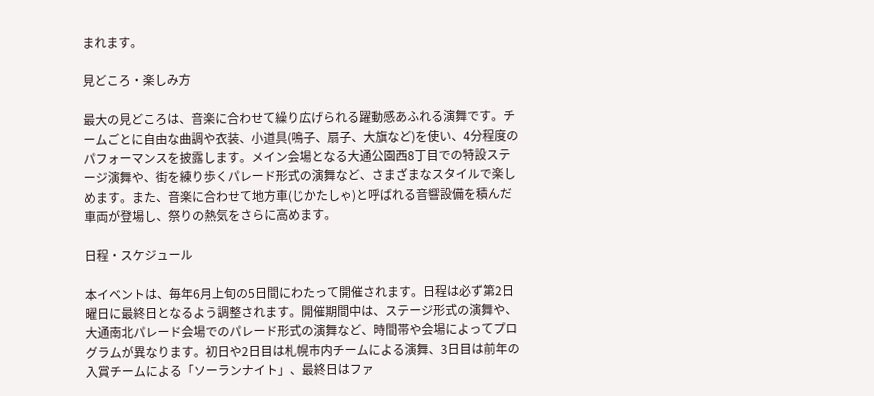まれます。

見どころ・楽しみ方

最大の見どころは、音楽に合わせて繰り広げられる躍動感あふれる演舞です。チームごとに自由な曲調や衣装、小道具(鳴子、扇子、大旗など)を使い、4分程度のパフォーマンスを披露します。メイン会場となる大通公園西8丁目での特設ステージ演舞や、街を練り歩くパレード形式の演舞など、さまざまなスタイルで楽しめます。また、音楽に合わせて地方車(じかたしゃ)と呼ばれる音響設備を積んだ車両が登場し、祭りの熱気をさらに高めます。

日程・スケジュール

本イベントは、毎年6月上旬の5日間にわたって開催されます。日程は必ず第2日曜日に最終日となるよう調整されます。開催期間中は、ステージ形式の演舞や、大通南北パレード会場でのパレード形式の演舞など、時間帯や会場によってプログラムが異なります。初日や2日目は札幌市内チームによる演舞、3日目は前年の入賞チームによる「ソーランナイト」、最終日はファ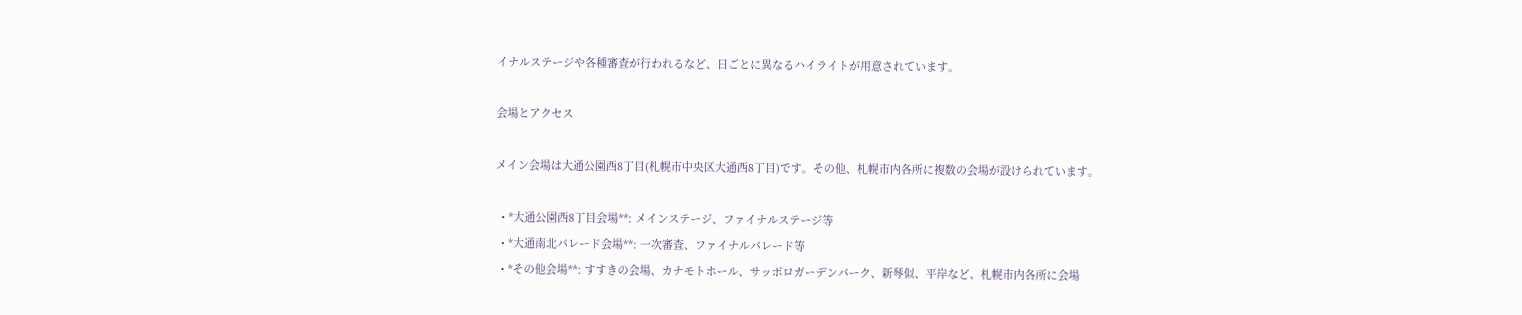イナルステージや各種審査が行われるなど、日ごとに異なるハイライトが用意されています。

会場とアクセス

メイン会場は大通公園西8丁目(札幌市中央区大通西8丁目)です。その他、札幌市内各所に複数の会場が設けられています。

  • *大通公園西8丁目会場**: メインステージ、ファイナルステージ等
  • *大通南北パレード会場**: 一次審査、ファイナルパレード等
  • *その他会場**: すすきの会場、カナモトホール、サッポロガーデンパーク、新琴似、平岸など、札幌市内各所に会場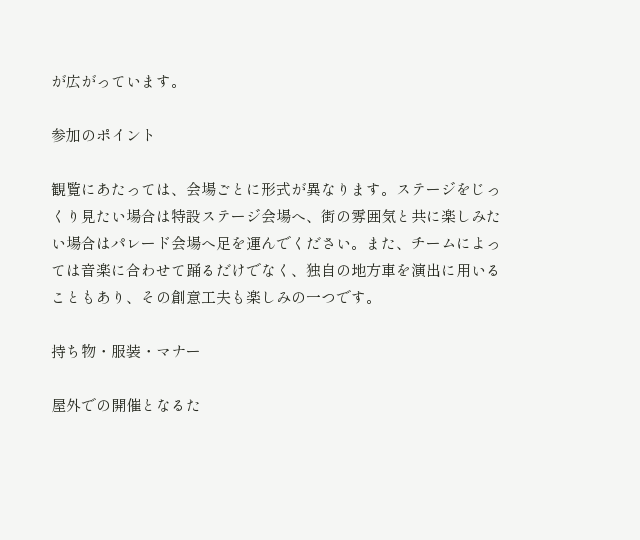が広がっています。

参加のポイント

観覧にあたっては、会場ごとに形式が異なります。ステージをじっくり見たい場合は特設ステージ会場へ、街の雰囲気と共に楽しみたい場合はパレード会場へ足を運んでください。また、チームによっては音楽に合わせて踊るだけでなく、独自の地方車を演出に用いることもあり、その創意工夫も楽しみの一つです。

持ち物・服装・マナー

屋外での開催となるた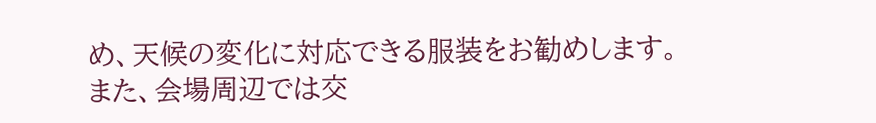め、天候の変化に対応できる服装をお勧めします。また、会場周辺では交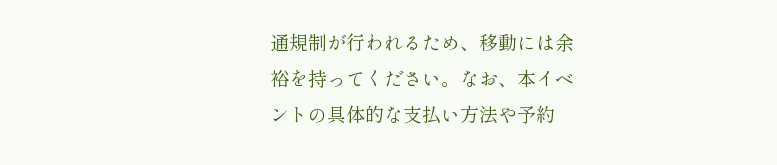通規制が行われるため、移動には余裕を持ってください。なお、本イベントの具体的な支払い方法や予約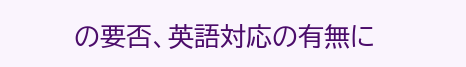の要否、英語対応の有無に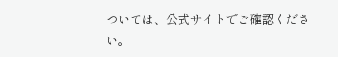ついては、公式サイトでご確認ください。